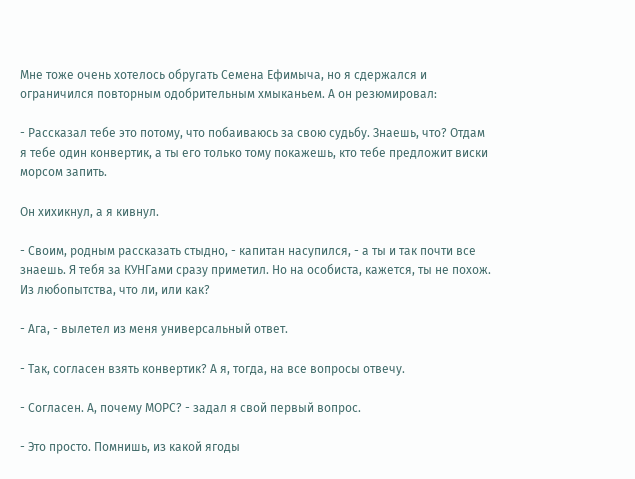Мне тоже очень хотелось обругать Семена Ефимыча, но я сдержался и ограничился повторным одобрительным хмыканьем. А он резюмировал:

- Рассказал тебе это потому, что побаиваюсь за свою судьбу. Знаешь, что? Отдам я тебе один конвертик, а ты его только тому покажешь, кто тебе предложит виски морсом запить.

Он хихикнул, а я кивнул.

- Своим, родным рассказать стыдно, - капитан насупился, - а ты и так почти все знаешь. Я тебя за КУНГами сразу приметил. Но на особиста, кажется, ты не похож. Из любопытства, что ли, или как?

- Ага, - вылетел из меня универсальный ответ.

- Так, согласен взять конвертик? А я, тогда, на все вопросы отвечу.

- Согласен. А, почему МОРС? - задал я свой первый вопрос.

- Это просто. Помнишь, из какой ягоды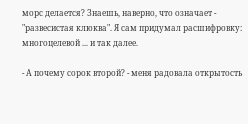морс делается? Знаешь, наверно, что означает - "развесистая клюква". Я сам придумал расшифровку: многоцелевой ... и так далее.

- А почему сорок второй? - меня радовала открытость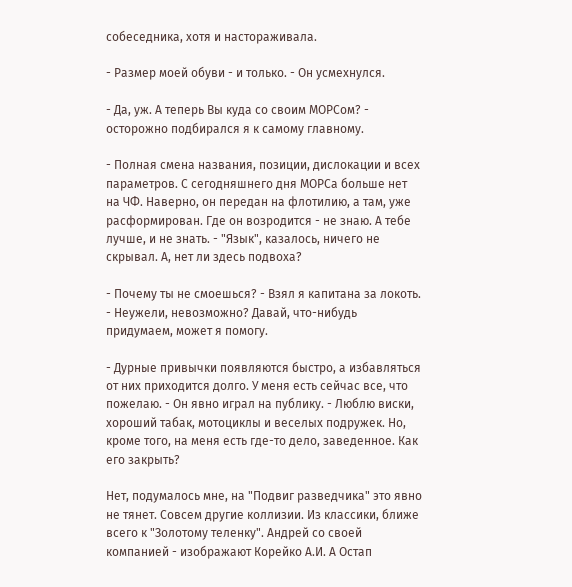собеседника, хотя и настораживала.

- Размер моей обуви - и только. - Он усмехнулся.

- Да, уж. А теперь Вы куда со своим МОРСом? - осторожно подбирался я к самому главному.

- Полная смена названия, позиции, дислокации и всех параметров. С сегодняшнего дня МОРСа больше нет на ЧФ. Наверно, он передан на флотилию, а там, уже расформирован. Где он возродится - не знаю. А тебе лучше, и не знать. - "Язык", казалось, ничего не скрывал. А, нет ли здесь подвоха?

- Почему ты не смоешься? - Взял я капитана за локоть. - Неужели, невозможно? Давай, что-нибудь придумаем, может я помогу.

- Дурные привычки появляются быстро, а избавляться от них приходится долго. У меня есть сейчас все, что пожелаю. - Он явно играл на публику. - Люблю виски, хороший табак, мотоциклы и веселых подружек. Но, кроме того, на меня есть где-то дело, заведенное. Как его закрыть?

Нет, подумалось мне, на "Подвиг разведчика" это явно не тянет. Совсем другие коллизии. Из классики, ближе всего к "Золотому теленку". Андрей со своей компанией - изображают Корейко А.И. А Остап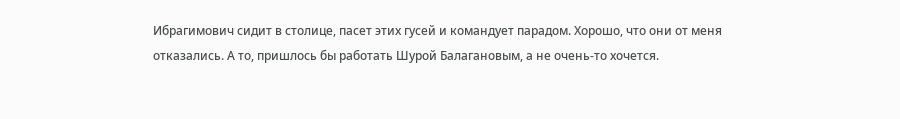Ибрагимович сидит в столице, пасет этих гусей и командует парадом. Хорошо, что они от меня отказались. А то, пришлось бы работать Шурой Балагановым, а не очень-то хочется.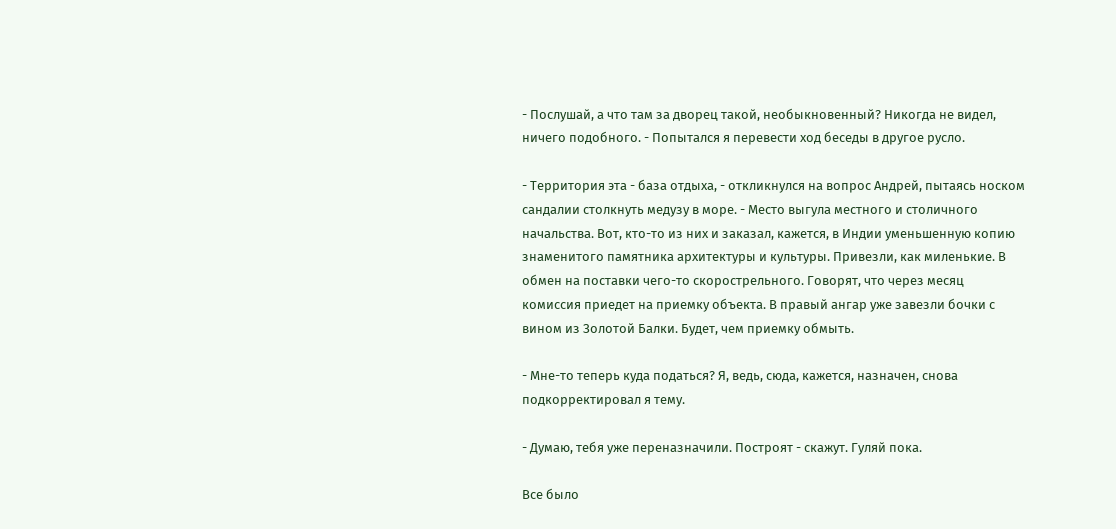- Послушай, а что там за дворец такой, необыкновенный? Никогда не видел, ничего подобного. - Попытался я перевести ход беседы в другое русло.

- Территория эта - база отдыха, - откликнулся на вопрос Андрей, пытаясь носком сандалии столкнуть медузу в море. - Место выгула местного и столичного начальства. Вот, кто-то из них и заказал, кажется, в Индии уменьшенную копию знаменитого памятника архитектуры и культуры. Привезли, как миленькие. В обмен на поставки чего-то скорострельного. Говорят, что через месяц комиссия приедет на приемку объекта. В правый ангар уже завезли бочки с вином из Золотой Балки. Будет, чем приемку обмыть.

- Мне-то теперь куда податься? Я, ведь, сюда, кажется, назначен, снова подкорректировал я тему.

- Думаю, тебя уже переназначили. Построят - скажут. Гуляй пока.

Все было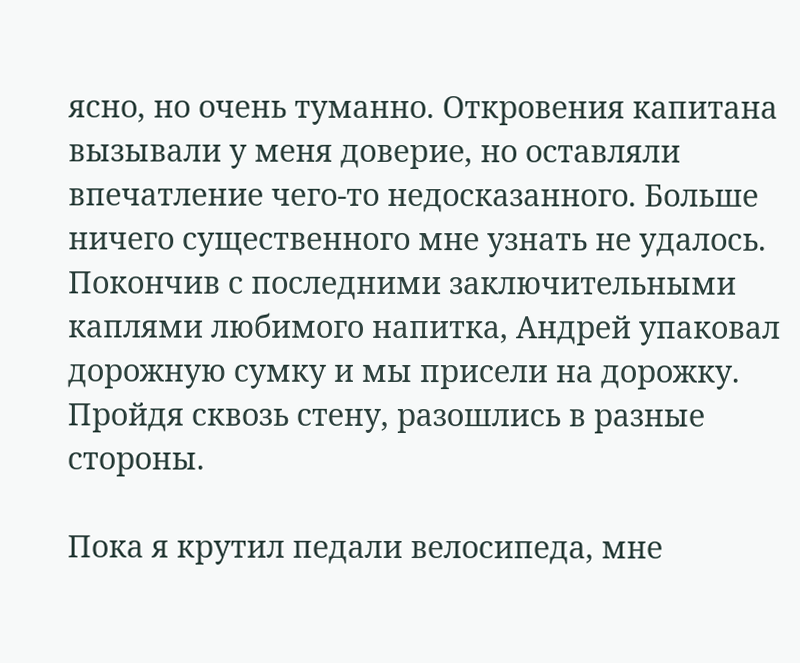ясно, но очень туманно. Откровения капитана вызывали у меня доверие, но оставляли впечатление чего-то недосказанного. Больше ничего существенного мне узнать не удалось. Покончив с последними заключительными каплями любимого напитка, Андрей упаковал дорожную сумку и мы присели на дорожку. Пройдя сквозь стену, разошлись в разные стороны.

Пока я крутил педали велосипеда, мне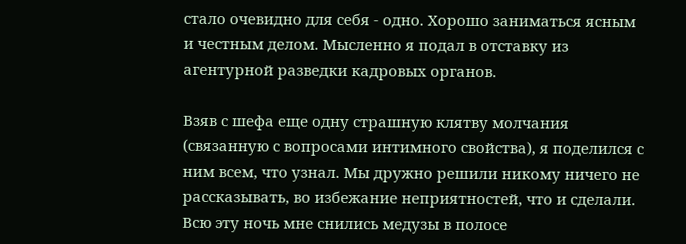стало очевидно для себя - одно. Хорошо заниматься ясным и честным делом. Мысленно я подал в отставку из агентурной разведки кадровых органов.

Взяв с шефа еще одну страшную клятву молчания (связанную с вопросами интимного свойства), я поделился с ним всем, что узнал. Мы дружно решили никому ничего не рассказывать, во избежание неприятностей, что и сделали. Всю эту ночь мне снились медузы в полосе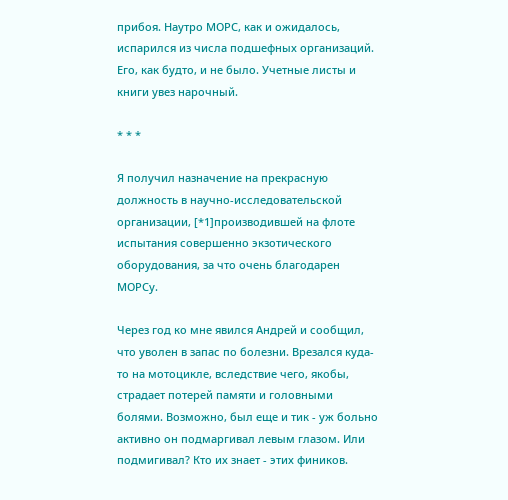прибоя. Наутро МОРС, как и ожидалось, испарился из числа подшефных организаций. Его, как будто, и не было. Учетные листы и книги увез нарочный.

* * *

Я получил назначение на прекрасную должность в научно-исследовательской организации, [*1]производившей на флоте испытания совершенно экзотического оборудования, за что очень благодарен МОРСу.

Через год ко мне явился Андрей и сообщил, что уволен в запас по болезни. Врезался куда-то на мотоцикле, вследствие чего, якобы, страдает потерей памяти и головными болями. Возможно, был еще и тик - уж больно активно он подмаргивал левым глазом. Или подмигивал? Кто их знает - этих фиников.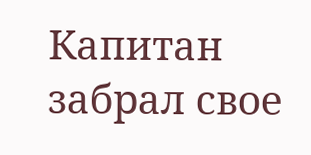Капитан забрал свое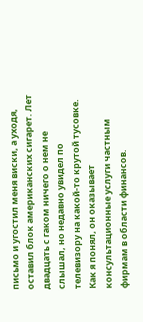письмо и угостил меня виски, а уходя, оставил блок американских сигарет. Лет двадцать с гаком ничего о нем не слышал, но недавно увидел по телевизору на какой-то крутой тусовке. Как я понял, он оказывает консультационные услуги частным фирмам в области финансов.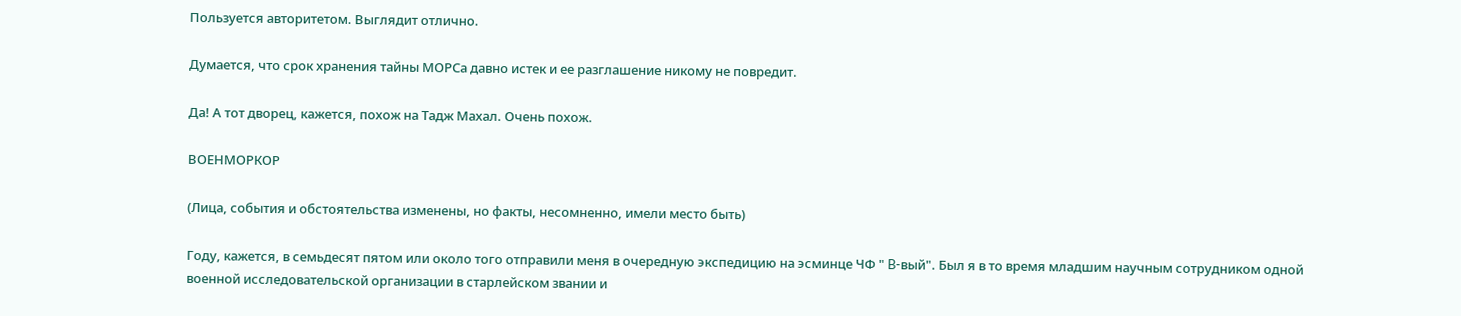Пользуется авторитетом. Выглядит отлично.

Думается, что срок хранения тайны МОРСа давно истек и ее разглашение никому не повредит.

Да! А тот дворец, кажется, похож на Тадж Махал. Очень похож.

ВОЕНМОРКОР

(Лица, события и обстоятельства изменены, но факты, несомненно, имели место быть)

Году, кажется, в семьдесят пятом или около того отправили меня в очередную экспедицию на эсминце ЧФ " B-вый". Был я в то время младшим научным сотрудником одной военной исследовательской организации в старлейском звании и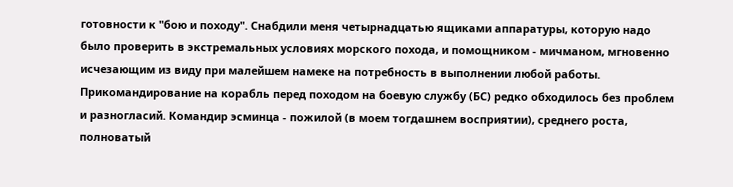готовности к "бою и походу". Снабдили меня четырнадцатью ящиками аппаратуры, которую надо было проверить в экстремальных условиях морского похода, и помощником - мичманом, мгновенно исчезающим из виду при малейшем намеке на потребность в выполнении любой работы. Прикомандирование на корабль перед походом на боевую службу (БС) редко обходилось без проблем и разногласий. Командир эсминца - пожилой (в моем тогдашнем восприятии), среднего роста, полноватый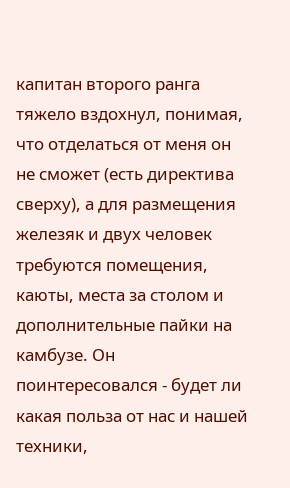капитан второго ранга тяжело вздохнул, понимая, что отделаться от меня он не сможет (есть директива сверху), а для размещения железяк и двух человек требуются помещения, каюты, места за столом и дополнительные пайки на камбузе. Он поинтересовался - будет ли какая польза от нас и нашей техники,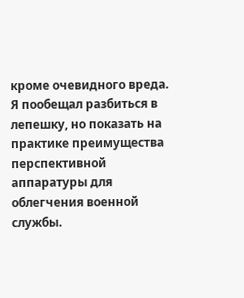кроме очевидного вреда. Я пообещал разбиться в лепешку, но показать на практике преимущества перспективной аппаратуры для облегчения военной службы.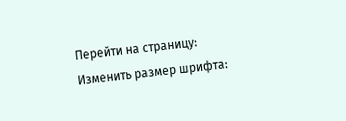Перейти на страницу:
Изменить размер шрифта: